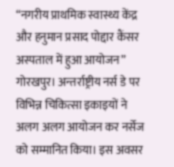“नगरीय प्राथमिक स्वास्थ्य केंद्र और हनुमान प्रसाद पोद्दार कैंसर अस्पताल में हुआ आयोजन”
गोरखपुर। अन्तर्राष्ट्रीय नर्स डे पर विभिन्न चिकित्सा इकाइयों ने अलग अलग आयोजन कर नर्सेज को सम्मानित किया। इस अवसर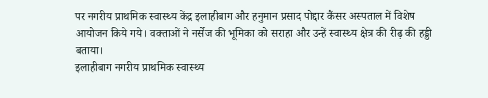पर नगरीय प्राथमिक स्वास्थ्य केंद्र इलाहीबाग और हनुमान प्रसाद पोद्दार कैंसर अस्पताल में विशेष आयोजन किये गये। वक्ताओं ने नर्सेज की भूमिका को सराहा और उन्हें स्वास्थ्य क्षेत्र की रीढ़ की हड्डी बताया।
इलाहीबाग नगरीय प्राथमिक स्वास्थ्य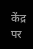केंद्र पर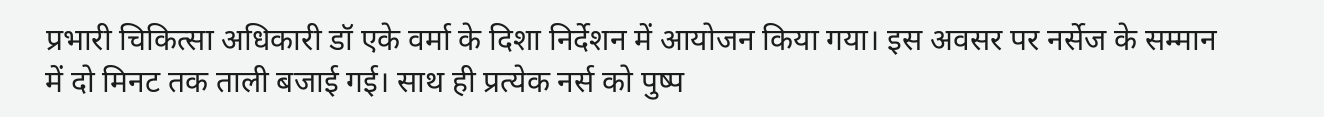प्रभारी चिकित्सा अधिकारी डॉ एके वर्मा के दिशा निर्देशन में आयोजन किया गया। इस अवसर पर नर्सेज के सम्मान में दो मिनट तक ताली बजाई गई। साथ ही प्रत्येक नर्स को पुष्प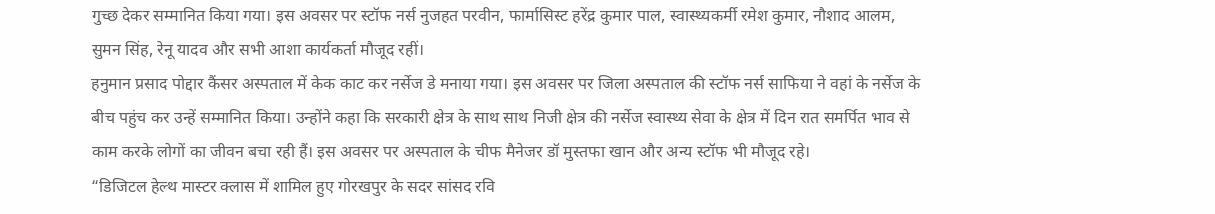गुच्छ देकर सम्मानित किया गया। इस अवसर पर स्टॉफ नर्स नुजहत परवीन, फार्मासिस्ट हरेंद्र कुमार पाल, स्वास्थ्यकर्मी रमेश कुमार, नौशाद आलम, सुमन सिंह, रेनू यादव और सभी आशा कार्यकर्ता मौजूद रहीं।
हनुमान प्रसाद पोद्दार कैंसर अस्पताल में केक काट कर नर्सेज डे मनाया गया। इस अवसर पर जिला अस्पताल की स्टॉफ नर्स साफिया ने वहां के नर्सेज के बीच पहुंच कर उन्हें सम्मानित किया। उन्होंने कहा कि सरकारी क्षेत्र के साथ साथ निजी क्षेत्र की नर्सेज स्वास्थ्य सेवा के क्षेत्र में दिन रात समर्पित भाव से काम करके लोगों का जीवन बचा रही हैं। इस अवसर पर अस्पताल के चीफ मैनेजर डॉ मुस्तफा खान और अन्य स्टॉफ भी मौजूद रहे।
“डिजिटल हेल्थ मास्टर क्लास में शामिल हुए गोरखपुर के सदर सांसद रवि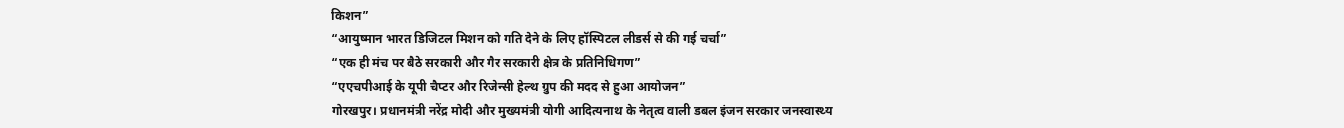किशन”
“आयुष्मान भारत डिजिटल मिशन को गति देने के लिए हॉस्पिटल लीडर्स से की गई चर्चा”
“एक ही मंच पर बैठे सरकारी और गैर सरकारी क्षेत्र के प्रतिनिधिगण”
“एएचपीआई के यूपी चैप्टर और रिजेन्सी हेल्थ ग्रुप की मदद से हुआ आयोजन”
गोरखपुर। प्रधानमंत्री नरेंद्र मोदी और मुख्यमंत्री योगी आदित्यनाथ के नेतृत्व वाली डबल इंजन सरकार जनस्वास्थ्य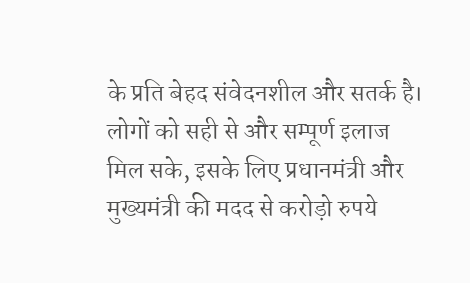के प्रति बेहद संवेदनशील और सतर्क है। लोगों को सही से और सम्पूर्ण इलाज मिल सके, इसके लिए प्रधानमंत्री और मुख्यमंत्री की मदद से करोड़ो रुपये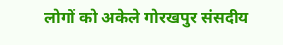लोगों को अकेले गोरखपुर संसदीय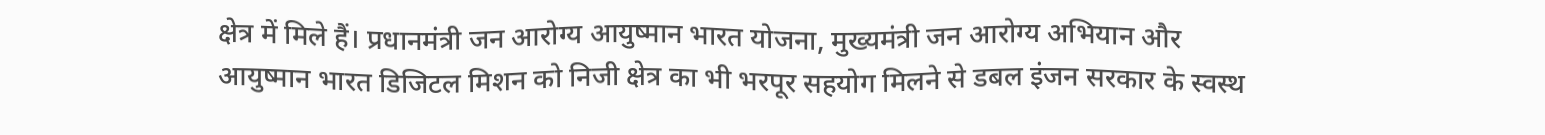क्षेत्र में मिले हैं। प्रधानमंत्री जन आरोग्य आयुष्मान भारत योजना, मुख्यमंत्री जन आरोग्य अभियान और आयुष्मान भारत डिजिटल मिशन को निजी क्षेत्र का भी भरपूर सहयोग मिलने से डबल इंजन सरकार के स्वस्थ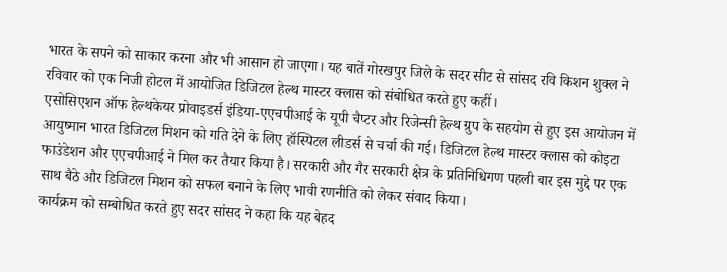भारत के सपने को साकार करना और भी आसान हो जाएगा। यह बातें गोरखपुर जिले के सदर सीट से सांसद रवि किशन शुक्ल ने रविवार को एक निजी होटल में आयोजित डिजिटल हेल्थ मास्टर क्लास को संबोधित करते हुए कहीं।
एसोसिएशन ऑफ हेल्थकेयर प्रोवाइडर्स इंडिया-एएचपीआई के यूपी चैप्टर और रिजेन्सी हेल्थ ग्रुप के सहयोग से हुए इस आयोजन में आयुष्मान भारत डिजिटल मिशन को गति देने के लिए हॉस्पिटल लीडर्स से चर्चा की गई। डिजिटल हेल्थ मास्टर क्लास को कोइटा फाउंडेशन और एएचपीआई ने मिल कर तैयार किया है। सरकारी और गैर सरकारी क्षेत्र के प्रतिनिधिगण पहली बार इस मुद्दे पर एक साथ बैठे और डिजिटल मिशन को सफल बनाने के लिए भावी रणनीति को लेकर संवाद किया।
कार्यक्रम को सम्बोधित करते हुए सदर सांसद ने कहा कि यह बेहद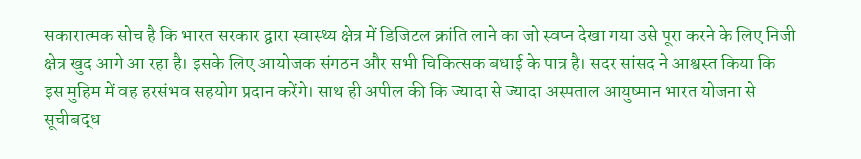सकारात्मक सोच है कि भारत सरकार द्वारा स्वास्थ्य क्षेत्र में डिजिटल क्रांति लाने का जो स्वप्न देखा गया उसे पूरा करने के लिए निजी क्षेत्र खुद आगे आ रहा है। इसके लिए आयोजक संगठन और सभी चिकित्सक बधाई के पात्र है। सदर सांसद ने आश्वस्त किया कि इस मुहिम में वह हरसंभव सहयोग प्रदान करेंगे। साथ ही अपील की कि ज्यादा से ज्यादा अस्पताल आयुष्मान भारत योजना से सूचीबद्ध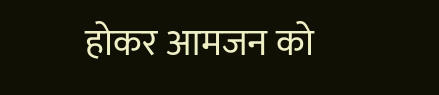होकर आमजन को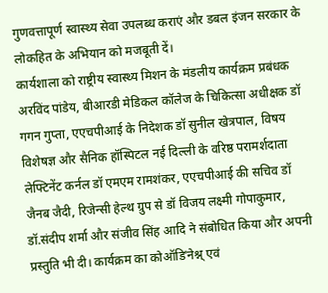गुणवत्तापूर्ण स्वास्थ्य सेवा उपलब्ध कराएं और डबल इंजन सरकार के लोकहित के अभियान को मजबूती दें।
कार्यशाला को राष्ट्रीय स्वास्थ्य मिशन के मंडलीय कार्यक्रम प्रबंधक अरविंद पांडेय, बीआरडी मेडिकल कॉलेज के चिकित्सा अधीक्षक डॉ गगन गुप्ता, एएचपीआई के निदेशक डॉ सुनील खेत्रपाल, विषय विशेषज्ञ और सैनिक हॉस्पिटल नई दिल्ली के वरिष्ठ परामर्शदाता लेफ्टिनेंट कर्नल डॉ एमएम रामशंकर, एएचपीआई की सचिव डॉ जैनब जैदी, रिजेन्सी हेल्थ ग्रुप से डॉ विजय लक्ष्मी गोपाकुमार, डॉ.संदीप शर्मा और संजीव सिंह आदि ने संबोधित किया और अपनी प्रस्तुति भी दी। कार्यक्रम का कोऑडिˈनेश्न् एवं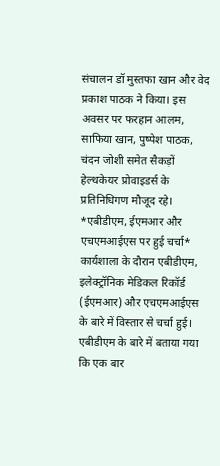संचालन डॉ मुस्तफा खान और वेद प्रकाश पाठक ने किया। इस अवसर पर फरहान आलम, साफिया खान, पुष्पेश पाठक, चंदन जोशी समेत सैकड़ों हेल्थकेयर प्रोवाइडर्स के प्रतिनिधिगण मौजूद रहे।
*एबीडीएम, ईएमआर और एचएमआईएस पर हुई चर्चा*
कार्यशाला के दौरान एबीडीएम, इलेक्ट्रॉनिक मेडिकल रिकॉर्ड (ईएमआर) और एचएमआईएस के बारे में विस्तार से चर्चा हुई। एबीडीएम के बारे में बताया गया कि एक बार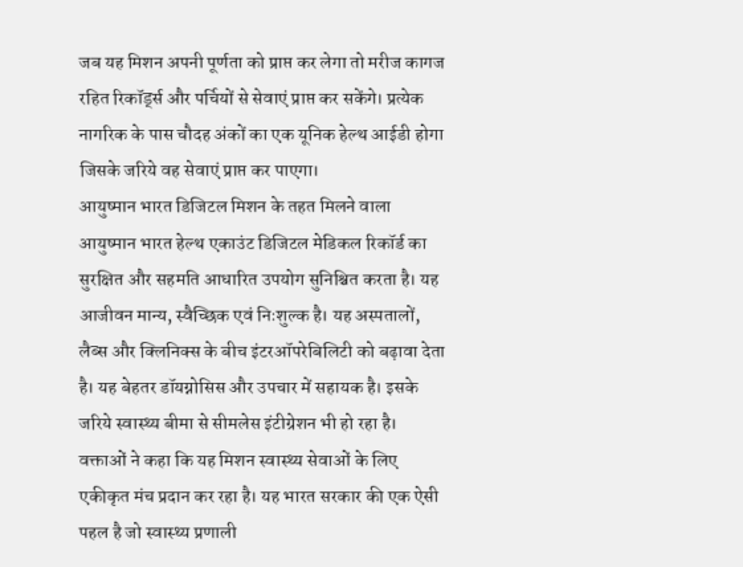जब यह मिशन अपनी पूर्णता को प्राप्त कर लेगा तो मरीज कागज रहित रिकॉर्ड्स और पर्चियों से सेवाएं प्राप्त कर सकेंगे। प्रत्येक नागरिक के पास चौदह अंकों का एक यूनिक हेल्थ आईडी होगा जिसके जरिये वह सेवाएं प्राप्त कर पाएगा।
आयुष्मान भारत डिजिटल मिशन के तहत मिलने वाला आयुष्मान भारत हेल्थ एकाउंट डिजिटल मेडिकल रिकॉर्ड का सुरक्षित और सहमति आधारित उपयोग सुनिश्चित करता है। यह आजीवन मान्य, स्वैच्छिक एवं निःशुल्क है। यह अस्पतालों, लैब्स और क्लिनिक्स के बीच इंटरऑपरेबिलिटी को बढ़ावा देता है। यह बेहतर डॉयग्नोसिस और उपचार में सहायक है। इसके जरिये स्वास्थ्य बीमा से सीमलेस इंटीग्रेशन भी हो रहा है।
वक्ताओं ने कहा कि यह मिशन स्वास्थ्य सेवाओं के लिए एकीकृत मंच प्रदान कर रहा है। यह भारत सरकार की एक ऐसी पहल है जो स्वास्थ्य प्रणाली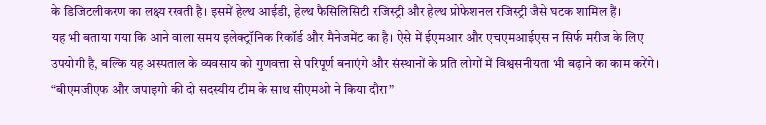के डिजिटलीकरण का लक्ष्य रखती है। इसमें हेल्थ आईडी, हेल्थ फैसिलिसिटी रजिस्ट्री और हेल्थ प्रोफेशनल रजिस्ट्री जैसे घटक शामिल हैं।
यह भी बताया गया कि आने वाला समय इलेक्ट्रॉनिक रिकॉर्ड और मैनेजमेंट का है। ऐसे में ईएमआर और एचएमआईएस न सिर्फ मरीज के लिए उपयोगी है, बल्कि यह अस्पताल के व्यवसाय को गुणवत्ता से परिपूर्ण बनाएंगे और संस्थानों के प्रति लोगों में विश्वसनीयता भी बढ़ाने का काम करेंगे।
“बीएमजीएफ और जपाइगो की दो सदस्यीय टीम के साथ सीएमओ ने किया दौरा”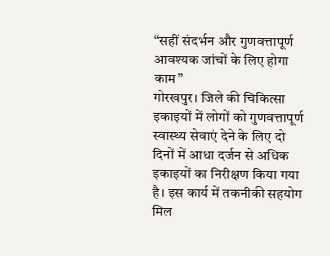“सहीं संदर्भन और गुणवत्तापूर्ण आवश्यक जांचों के लिए होगा काम”
गोरखपुर। जिले की चिकित्सा इकाइयों में लोगों को गुणवत्तापूर्ण स्वास्थ्य सेवाएं देने के लिए दो दिनों में आधा दर्जन से अधिक इकाइयों का निरीक्षण किया गया है। इस कार्य में तकनीकी सहयोग मिल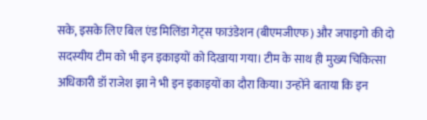सके, इसके लिए बिल एंड मिलिंडा गेट्स फाउंडेशन (बीएमजीएफ) और जपाइगो की दो सदस्यीय टीम को भी इन इकाइयों को दिखाया गया। टीम के साथ ही मुख्य चिकित्सा अधिकारी डॉ राजेश झा ने भी इन इकाइयों का दौरा किया। उन्होंने बताया कि इन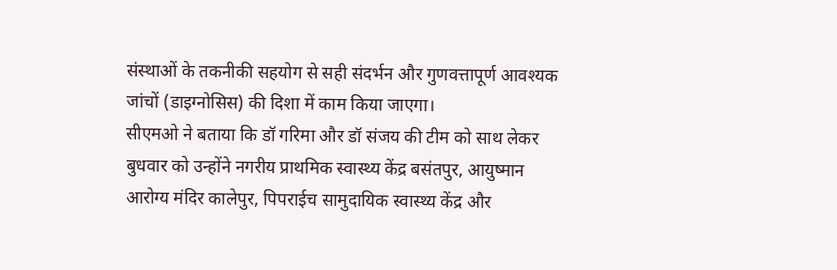संस्थाओं के तकनीकी सहयोग से सही संदर्भन और गुणवत्तापूर्ण आवश्यक जांचों (डाइग्नोसिस) की दिशा में काम किया जाएगा।
सीएमओ ने बताया कि डॉ गरिमा और डॉ संजय की टीम को साथ लेकर बुधवार को उन्होंने नगरीय प्राथमिक स्वास्थ्य केंद्र बसंतपुर, आयुष्मान आरोग्य मंदिर कालेपुर, पिपराईच सामुदायिक स्वास्थ्य केंद्र और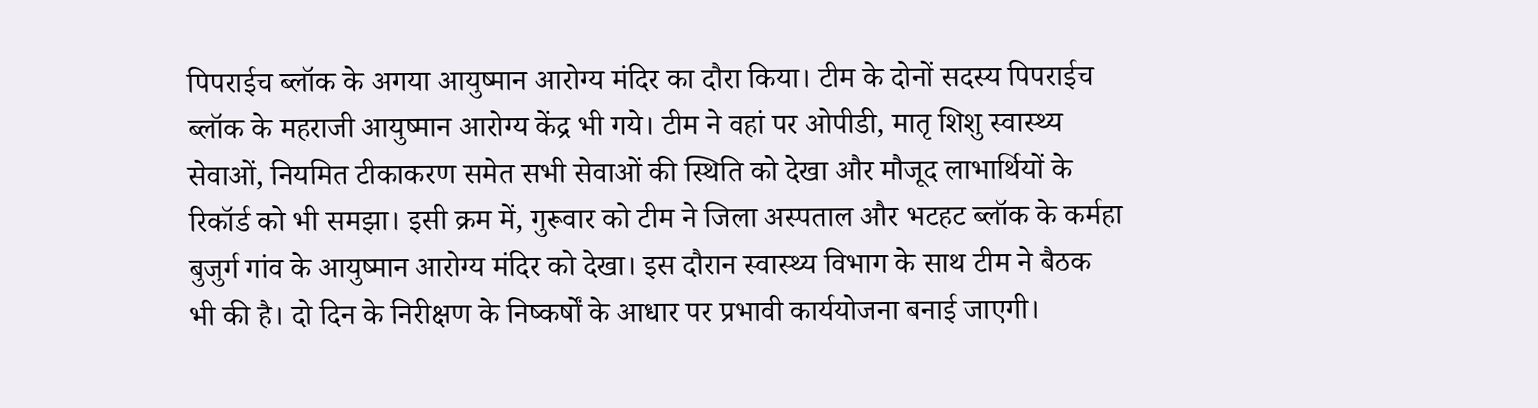पिपराईच ब्लॉक के अगया आयुष्मान आरोग्य मंदिर का दौरा किया। टीम के दोनों सदस्य पिपराईच ब्लॉक के महराजी आयुष्मान आरोग्य केंद्र भी गये। टीम ने वहां पर ओपीडी, मातृ शिशु स्वास्थ्य सेवाओं, नियमित टीकाकरण समेत सभी सेवाओं की स्थिति को देखा और मौजूद लाभार्थियों के रिकॉर्ड को भी समझा। इसी क्रम में, गुरूवार को टीम ने जिला अस्पताल और भटहट ब्लॉक के कर्महा बुजुर्ग गांव के आयुष्मान आरोग्य मंदिर को देखा। इस दौरान स्वास्थ्य विभाग के साथ टीम ने बैठक भी की है। दो दिन के निरीक्षण के निष्कर्षों के आधार पर प्रभावी कार्ययोजना बनाई जाएगी।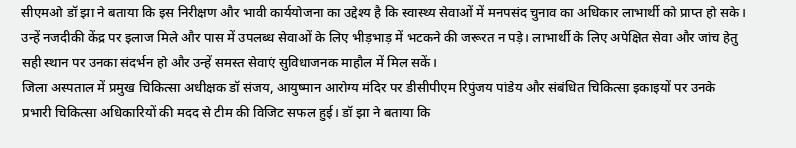सीएमओ डॉ झा ने बताया कि इस निरीक्षण और भावी कार्ययोजना का उद्देश्य है कि स्वास्थ्य सेवाओं में मनपसंद चुनाव का अधिकार लाभार्थी को प्राप्त हो सके। उन्हें नजदीकी केंद्र पर इलाज मिले और पास में उपलब्ध सेवाओं के लिए भीड़भाड़ में भटकने की जरूरत न पड़े। लाभार्थी के लिए अपेक्षित सेवा और जांच हेतु सही स्थान पर उनका संदर्भन हो और उन्हें समस्त सेवाएं सुविधाजनक माहौल में मिल सकें।
जिला अस्पताल में प्रमुख चिकित्सा अधीक्षक डॉ संजय, आयुष्मान आरोग्य मंदिर पर डीसीपीएम रिपुंजय पांडेय और संबंधित चिकित्सा इकाइयों पर उनके प्रभारी चिकित्सा अधिकारियों की मदद से टीम की विजिट सफल हुई। डॉ झा ने बताया कि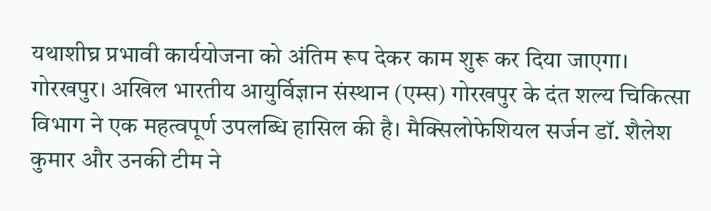यथाशीघ्र प्रभावी कार्ययोजना को अंतिम रूप देकर काम शुरू कर दिया जाएगा।
गोरखपुर। अखिल भारतीय आयुर्विज्ञान संस्थान (एम्स) गोरखपुर के दंत शल्य चिकित्सा विभाग ने एक महत्वपूर्ण उपलब्धि हासिल की है। मैक्सिलोफेशियल सर्जन डॉ. शैलेश कुमार और उनकी टीम ने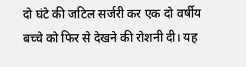दो घंटे की जटिल सर्जरी कर एक दो वर्षीय बच्चे को फिर से देखने की रोशनी दी। यह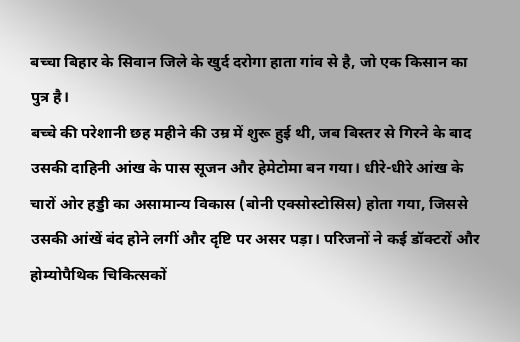बच्चा बिहार के सिवान जिले के खुर्द दरोगा हाता गांव से है, जो एक किसान का पुत्र है।
बच्चे की परेशानी छह महीने की उम्र में शुरू हुई थी, जब बिस्तर से गिरने के बाद उसकी दाहिनी आंख के पास सूजन और हेमेटोमा बन गया। धीरे-धीरे आंख के चारों ओर हड्डी का असामान्य विकास (बोनी एक्सोस्टोसिस) होता गया, जिससे उसकी आंखें बंद होने लगीं और दृष्टि पर असर पड़ा। परिजनों ने कई डॉक्टरों और होम्योपैथिक चिकित्सकों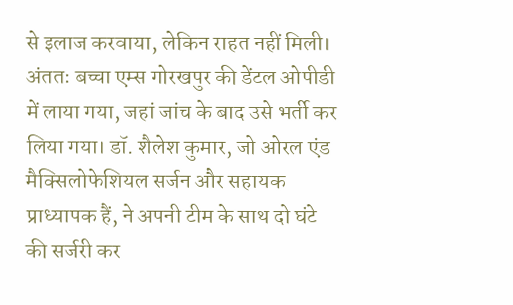से इलाज करवाया, लेकिन राहत नहीं मिली।
अंततः बच्चा एम्स गोरखपुर की डेंटल ओपीडी में लाया गया, जहां जांच के बाद उसे भर्ती कर लिया गया। डॉ. शैलेश कुमार, जो ओरल एंड मैक्सिलोफेशियल सर्जन और सहायक प्राध्यापक हैं, ने अपनी टीम के साथ दो घंटे की सर्जरी कर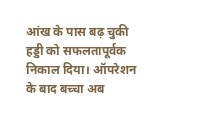आंख के पास बढ़ चुकी हड्डी को सफलतापूर्वक निकाल दिया। ऑपरेशन के बाद बच्चा अब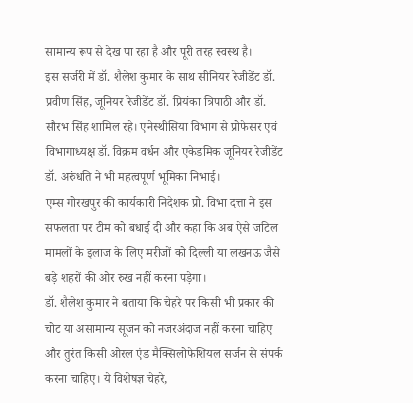सामान्य रूप से देख पा रहा है और पूरी तरह स्वस्थ है।
इस सर्जरी में डॉ. शैलेश कुमार के साथ सीनियर रेजीडेंट डॉ. प्रवीण सिंह, जूनियर रेजीडेंट डॉ. प्रियंका त्रिपाठी और डॉ. सौरभ सिंह शामिल रहे। एनेस्थीसिया विभाग से प्रोफेसर एवं विभागाध्यक्ष डॉ. विक्रम वर्धन और एकेडमिक जूनियर रेजीडेंट डॉ. अरुंधति ने भी महत्वपूर्ण भूमिका निभाई।
एम्स गोरखपुर की कार्यकारी निदेशक प्रो. विभा दत्ता ने इस सफलता पर टीम को बधाई दी और कहा कि अब ऐसे जटिल मामलों के इलाज के लिए मरीजों को दिल्ली या लखनऊ जैसे बड़े शहरों की ओर रुख नहीं करना पड़ेगा।
डॉ. शैलेश कुमार ने बताया कि चेहरे पर किसी भी प्रकार की चोट या असामान्य सूजन को नजरअंदाज नहीं करना चाहिए और तुरंत किसी ओरल एंड मैक्सिलोफेशियल सर्जन से संपर्क करना चाहिए। ये विशेषज्ञ चेहरे,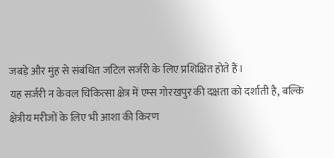जबड़े और मुंह से संबंधित जटिल सर्जरी के लिए प्रशिक्षित होते हैं।
यह सर्जरी न केवल चिकित्सा क्षेत्र में एम्स गोरखपुर की दक्षता को दर्शाती है, बल्कि क्षेत्रीय मरीजों के लिए भी आशा की किरण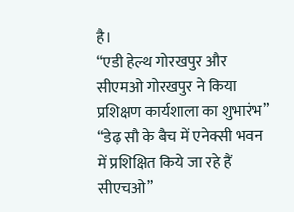है।
“एडी हेल्थ गोरखपुर और सीएमओ गोरखपुर ने किया प्रशिक्षण कार्यशाला का शुभारंभ”
“डेढ़ सौ के बैच में एनेक्सी भवन में प्रशिक्षित किये जा रहे हैं सीएचओ”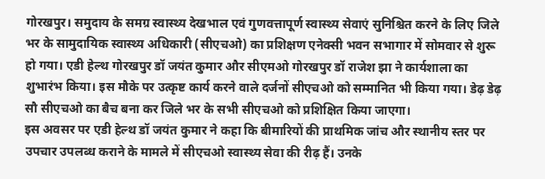गोरखपुर। समुदाय के समग्र स्वास्थ्य देखभाल एवं गुणवत्तापूर्ण स्वास्थ्य सेवाएं सुनिश्चित करने के लिए जिले भर के सामुदायिक स्वास्थ्य अधिकारी (सीएचओ) का प्रशिक्षण एनेक्सी भवन सभागार में सोमवार से शुरू हो गया। एडी हेल्थ गोरखपुर डॉ जयंत कुमार और सीएमओ गोरखपुर डॉ राजेश झा ने कार्यशाला का शुभारंभ किया। इस मौके पर उत्कृष्ट कार्य करने वाले दर्जनों सीएचओ को सम्मानित भी किया गया। डेढ़ डेढ़ सौ सीएचओ का बैच बना कर जिले भर के सभी सीएचओ को प्रशिक्षित किया जाएगा।
इस अवसर पर एडी हेल्थ डॉ जयंत कुमार ने कहा कि बीमारियों की प्राथमिक जांच और स्थानीय स्तर पर उपचार उपलब्ध कराने के मामले में सीएचओ स्वास्थ्य सेवा की रीढ़ हैं। उनके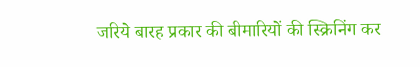जरिये बारह प्रकार की बीमारियों की स्क्रिनिंग कर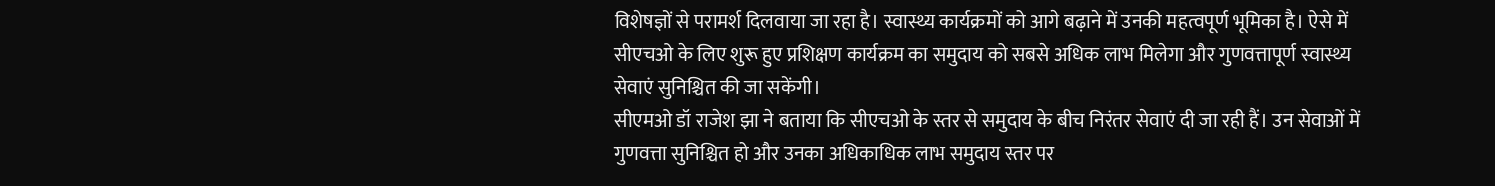विशेषज्ञों से परामर्श दिलवाया जा रहा है। स्वास्थ्य कार्यक्रमों को आगे बढ़ाने में उनकी महत्वपूर्ण भूमिका है। ऐसे में सीएचओ के लिए शुरू हुए प्रशिक्षण कार्यक्रम का समुदाय को सबसे अधिक लाभ मिलेगा और गुणवत्तापूर्ण स्वास्थ्य सेवाएं सुनिश्चित की जा सकेंगी।
सीएमओ डॉ राजेश झा ने बताया कि सीएचओ के स्तर से समुदाय के बीच निरंतर सेवाएं दी जा रही हैं। उन सेवाओं में गुणवत्ता सुनिश्चित हो और उनका अधिकाधिक लाभ समुदाय स्तर पर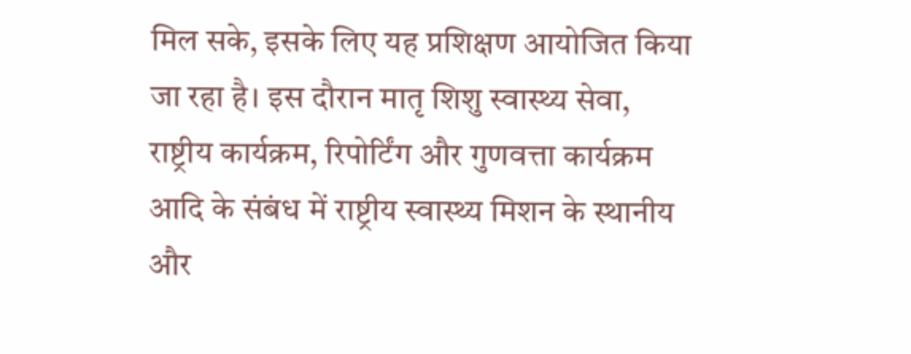मिल सके, इसके लिए यह प्रशिक्षण आयोजित किया जा रहा है। इस दौरान मातृ शिशु स्वास्थ्य सेवा, राष्ट्रीय कार्यक्रम, रिपोर्टिंग और गुणवत्ता कार्यक्रम आदि के संबंध में राष्ट्रीय स्वास्थ्य मिशन के स्थानीय और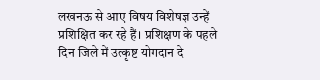लखनऊ से आए विषय विशेषज्ञ उन्हें प्रशिक्षित कर रहे हैं। प्रशिक्षण के पहले दिन जिले में उत्कृष्ट योगदान दे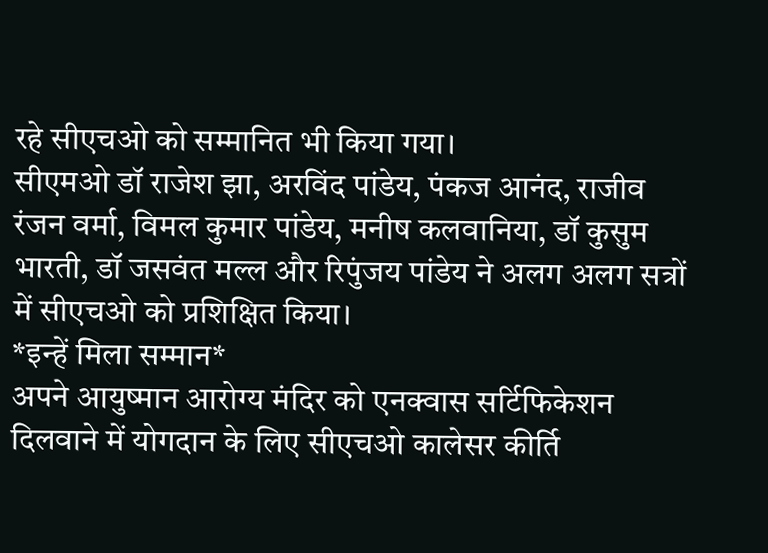रहे सीएचओ को सम्मानित भी किया गया।
सीएमओ डॉ राजेश झा, अरविंद पांडेय, पंकज आनंद, राजीव रंजन वर्मा, विमल कुमार पांडेय, मनीष कलवानिया, डॉ कुसुम भारती, डॉ जसवंत मल्ल और रिपुंजय पांडेय ने अलग अलग सत्रों में सीएचओ को प्रशिक्षित किया।
*इन्हें मिला सम्मान*
अपने आयुष्मान आरोग्य मंदिर को एनक्वास सर्टिफिकेशन दिलवाने में योगदान के लिए सीएचओ कालेसर कीर्ति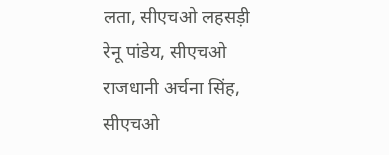लता, सीएचओ लहसड़ी रेनू पांडेय, सीएचओ राजधानी अर्चना सिंह, सीएचओ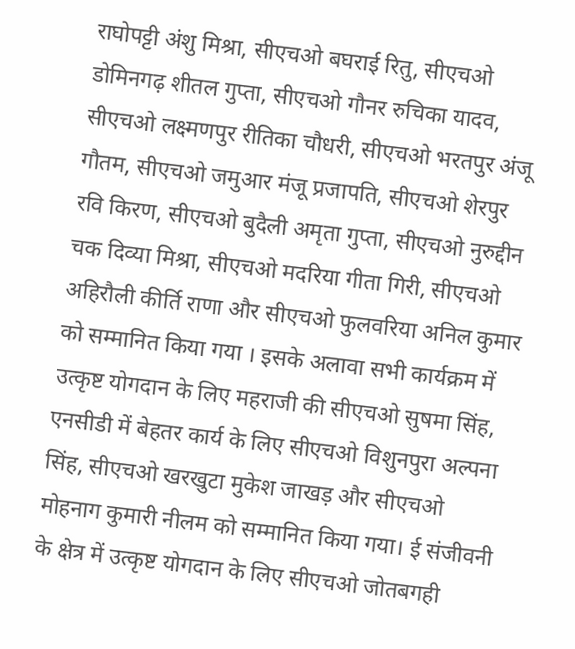राघोपट्टी अंशु मिश्रा, सीएचओ बघराई रितु, सीएचओ डोमिनगढ़ शीतल गुप्ता, सीएचओ गौनर रुचिका यादव, सीएचओ लक्ष्मणपुर रीतिका चौधरी, सीएचओ भरतपुर अंजू गौतम, सीएचओ जमुआर मंजू प्रजापति, सीएचओ शेरपुर रवि किरण, सीएचओ बुदैली अमृता गुप्ता, सीएचओ नुरुद्दीन चक दिव्या मिश्रा, सीएचओ मदरिया गीता गिरी, सीएचओ अहिरौली कीर्ति राणा और सीएचओ फुलवरिया अनिल कुमार को सम्मानित किया गया । इसके अलावा सभी कार्यक्रम में उत्कृष्ट योगदान के लिए महराजी की सीएचओ सुषमा सिंह, एनसीडी में बेहतर कार्य के लिए सीएचओ विशुनपुरा अल्पना सिंह, सीएचओ खरखुटा मुकेश जाखड़ और सीएचओ मोहनाग कुमारी नीलम को सम्मानित किया गया। ई संजीवनी के क्षेत्र में उत्कृष्ट योगदान के लिए सीएचओ जोतबगही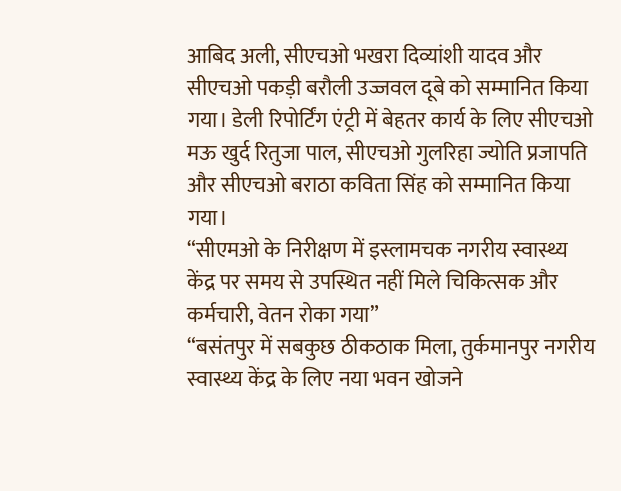आबिद अली, सीएचओ भखरा दिव्यांशी यादव और सीएचओ पकड़ी बरौली उज्जवल दूबे को सम्मानित किया गया। डेली रिपोर्टिंग एंट्री में बेहतर कार्य के लिए सीएचओ मऊ खुर्द रितुजा पाल, सीएचओ गुलरिहा ज्योति प्रजापति और सीएचओ बराठा कविता सिंह को सम्मानित किया गया।
“सीएमओ के निरीक्षण में इस्लामचक नगरीय स्वास्थ्य केंद्र पर समय से उपस्थित नहीं मिले चिकित्सक और कर्मचारी, वेतन रोका गया”
“बसंतपुर में सबकुछ ठीकठाक मिला, तुर्कमानपुर नगरीय स्वास्थ्य केंद्र के लिए नया भवन खोजने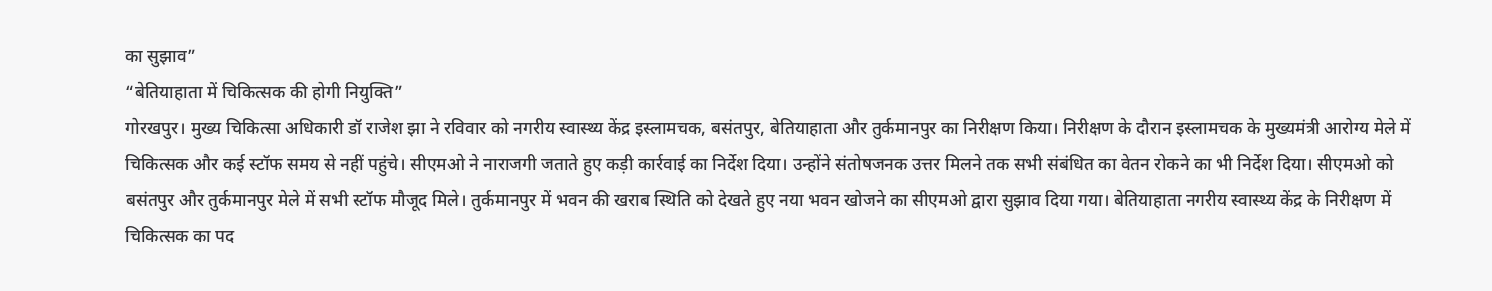का सुझाव”
“बेतियाहाता में चिकित्सक की होगी नियुक्ति”
गोरखपुर। मुख्य चिकित्सा अधिकारी डॉ राजेश झा ने रविवार को नगरीय स्वास्थ्य केंद्र इस्लामचक, बसंतपुर, बेतियाहाता और तुर्कमानपुर का निरीक्षण किया। निरीक्षण के दौरान इस्लामचक के मुख्यमंत्री आरोग्य मेले में चिकित्सक और कई स्टॉफ समय से नहीं पहुंचे। सीएमओ ने नाराजगी जताते हुए कड़ी कार्रवाई का निर्देश दिया। उन्होंने संतोषजनक उत्तर मिलने तक सभी संबंधित का वेतन रोकने का भी निर्देश दिया। सीएमओ को बसंतपुर और तुर्कमानपुर मेले में सभी स्टॉफ मौजूद मिले। तुर्कमानपुर में भवन की खराब स्थिति को देखते हुए नया भवन खोजने का सीएमओ द्वारा सुझाव दिया गया। बेतियाहाता नगरीय स्वास्थ्य केंद्र के निरीक्षण में चिकित्सक का पद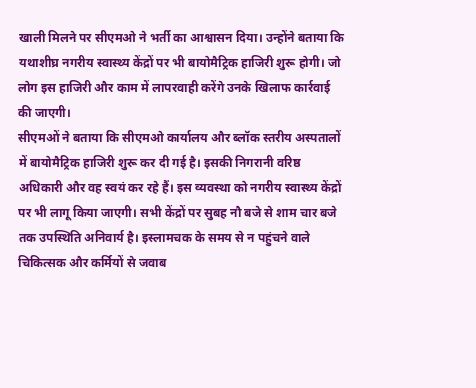खाली मिलने पर सीएमओ ने भर्ती का आश्वासन दिया। उन्होंने बताया कि यथाशीघ्र नगरीय स्वास्थ्य केंद्रों पर भी बायोमैट्रिक हाजिरी शुरू होगी। जो लोग इस हाजिरी और काम में लापरवाही करेंगे उनके खिलाफ कार्रवाई की जाएगी।
सीएमओं ने बताया कि सीएमओ कार्यालय और ब्लॉक स्तरीय अस्पतालों में बायोमैट्रिक हाजिरी शुरू कर दी गई है। इसकी निगरानी वरिष्ठ अधिकारी और वह स्वयं कर रहे हैं। इस व्यवस्था को नगरीय स्वास्थ्य केंद्रों पर भी लागू किया जाएगी। सभी केंद्रों पर सुबह नौ बजे से शाम चार बजे तक उपस्थिति अनिवार्य है। इस्लामचक के समय से न पहुंचने वाले चिकित्सक और कर्मियों से जवाब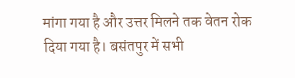मांगा गया है और उत्तर मिलने तक वेतन रोक दिया गया है। बसंतपुर में सभी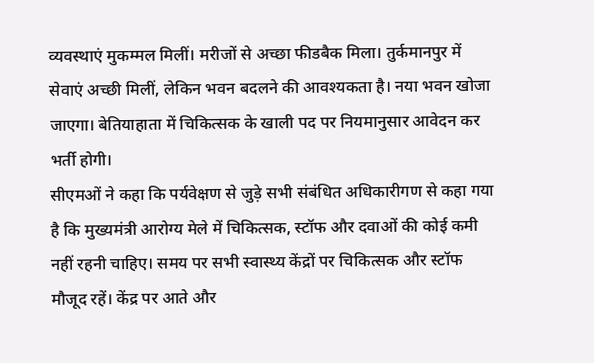व्यवस्थाएं मुकम्मल मिलीं। मरीजों से अच्छा फीडबैक मिला। तुर्कमानपुर में सेवाएं अच्छी मिलीं, लेकिन भवन बदलने की आवश्यकता है। नया भवन खोजा जाएगा। बेतियाहाता में चिकित्सक के खाली पद पर नियमानुसार आवेदन कर भर्ती होगी।
सीएमओं ने कहा कि पर्यवेक्षण से जुड़े सभी संबंधित अधिकारीगण से कहा गया है कि मुख्यमंत्री आरोग्य मेले में चिकित्सक, स्टॉफ और दवाओं की कोई कमी नहीं रहनी चाहिए। समय पर सभी स्वास्थ्य केंद्रों पर चिकित्सक और स्टॉफ मौजूद रहें। केंद्र पर आते और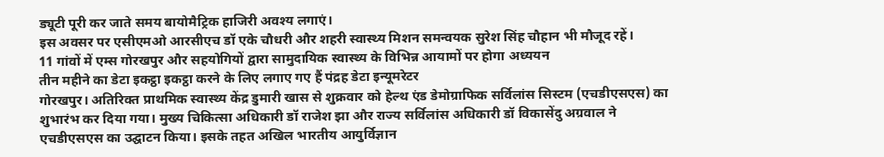ड्यूटी पूरी कर जाते समय बायोमैट्रिक हाजिरी अवश्य लगाएं।
इस अवसर पर एसीएमओ आरसीएच डॉ एके चौधरी और शहरी स्वास्थ्य मिशन समन्वयक सुरेश सिंह चौहान भी मौजूद रहें।
11 गांवों में एम्स गोरखपुर और सहयोगियों द्वारा सामुदायिक स्वास्थ्य के विभिन्न आयामों पर होगा अध्ययन
तीन महीने का डेटा इकट्ठा इकट्ठा करने के लिए लगाए गए हैं पंद्रह डेटा इन्यूमरेटर
गोरखपुर। अतिरिक्त प्राथमिक स्वास्थ्य केंद्र डुमारी खास से शुक्रवार को हेल्थ एंड डेमोग्राफिक सर्विलांस सिस्टम (एचडीएसएस) का शुभारंभ कर दिया गया। मुख्य चिकित्सा अधिकारी डॉ राजेश झा और राज्य सर्विलांस अधिकारी डॉ विकासेंदु अग्रवाल ने एचडीएसएस का उद्घाटन किया। इसके तहत अखिल भारतीय आयुर्विज्ञान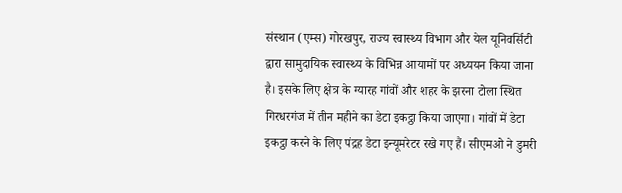संस्थान (एम्स) गोरखपुर, राज्य स्वास्थ्य विभाग और येल यूनिवर्सिटी द्वारा सामुदायिक स्वास्थ्य के विभिन्न आयामों पर अध्ययन किया जाना है। इसके लिए क्षेत्र के ग्यारह गांवों और शहर के झरना टोला स्थित गिरधरगंज में तीन महीने का डेटा इकट्ठा किया जाएगा। गांवों में डेटा इकट्ठा करने के लिए पंद्रह डेटा इन्यूमरेटर रखे गए हैं। सीएमओ ने डुमरी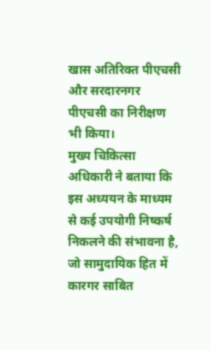खास अतिरिक्त पीएचसी और सरदारनगर पीएचसी का निरीक्षण भी किया।
मुख्य चिकित्सा अधिकारी ने बताया कि इस अध्ययन के माध्यम से कई उपयोगी निष्कर्ष निकलने की संभावना है, जो सामुदायिक हित में कारगर साबित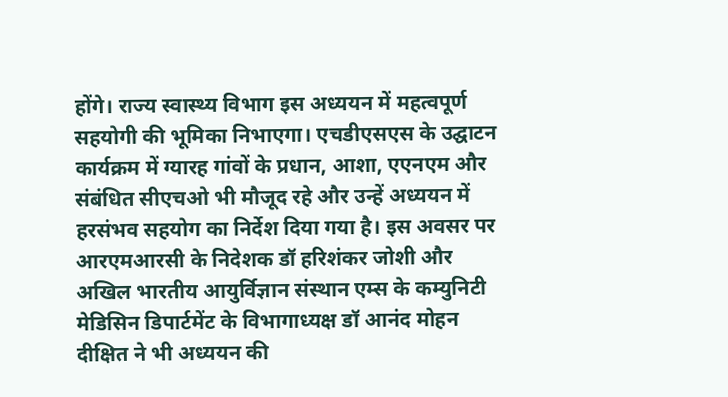होंगे। राज्य स्वास्थ्य विभाग इस अध्ययन में महत्वपूर्ण सहयोगी की भूमिका निभाएगा। एचडीएसएस के उद्घाटन कार्यक्रम में ग्यारह गांवों के प्रधान, आशा, एएनएम और संबंधित सीएचओ भी मौजूद रहे और उन्हें अध्ययन में हरसंभव सहयोग का निर्देश दिया गया है। इस अवसर पर आरएमआरसी के निदेशक डॉ हरिशंकर जोशी और अखिल भारतीय आयुर्विज्ञान संस्थान एम्स के कम्युनिटी मेडिसिन डिपार्टमेंट के विभागाध्यक्ष डॉ आनंद मोहन दीक्षित ने भी अध्ययन की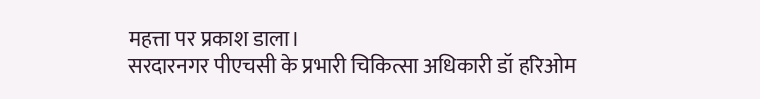महत्ता पर प्रकाश डाला।
सरदारनगर पीएचसी के प्रभारी चिकित्सा अधिकारी डॉ हरिओम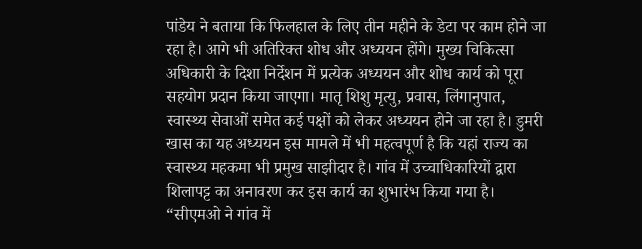पांडेय ने बताया कि फिलहाल के लिए तीन महीने के डेटा पर काम होने जा रहा है। आगे भी अतिरिक्त शोध और अध्ययन होंगे। मुख्य चिकित्सा अधिकारी के दिशा निर्देशन में प्रत्येक अध्ययन और शोध कार्य को पूरा सहयोग प्रदान किया जाएगा। मातृ शिशु मृत्यु, प्रवास, लिंगानुपात, स्वास्थ्य सेवाओं समेत कई पक्षों को लेकर अध्ययन होने जा रहा है। डुमरी खास का यह अध्ययन इस मामले में भी महत्वपूर्ण है कि यहां राज्य का स्वास्थ्य महकमा भी प्रमुख साझीदार है। गांव में उच्चाधिकारियों द्वारा शिलापट्ट का अनावरण कर इस कार्य का शुभारंभ किया गया है।
“सीएमओ ने गांव में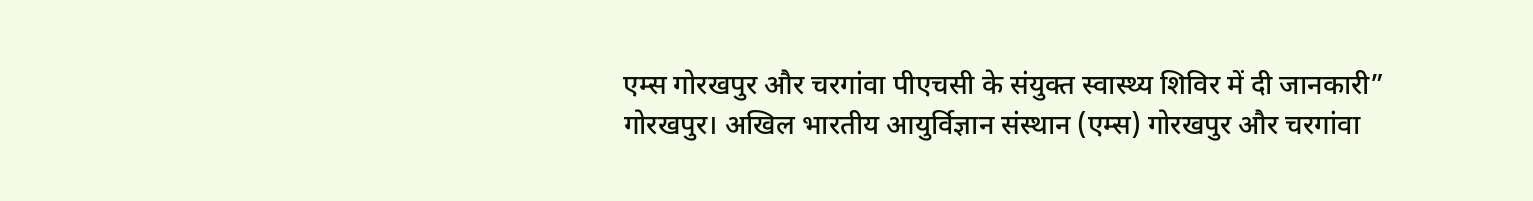एम्स गोरखपुर और चरगांवा पीएचसी के संयुक्त स्वास्थ्य शिविर में दी जानकारी”
गोरखपुर। अखिल भारतीय आयुर्विज्ञान संस्थान (एम्स) गोरखपुर और चरगांवा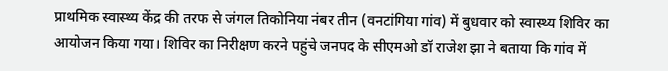प्राथमिक स्वास्थ्य केंद्र की तरफ से जंगल तिकोनिया नंबर तीन (वनटांगिया गांव) में बुधवार को स्वास्थ्य शिविर का आयोजन किया गया। शिविर का निरीक्षण करने पहुंचे जनपद के सीएमओ डॉ राजेश झा ने बताया कि गांव में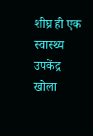शीघ्र ही एक स्वास्थ्य उपकेंद्र खोला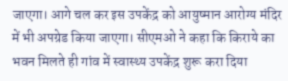जाएगा। आगे चल कर इस उपकेंद्र को आयुष्मान आरोग्य मंदिर में भी अपग्रेड किया जाएगा। सीएमओ ने कहा कि किराये का भवन मिलते ही गांव में स्वास्थ्य उपकेंद्र शुरू करा दिया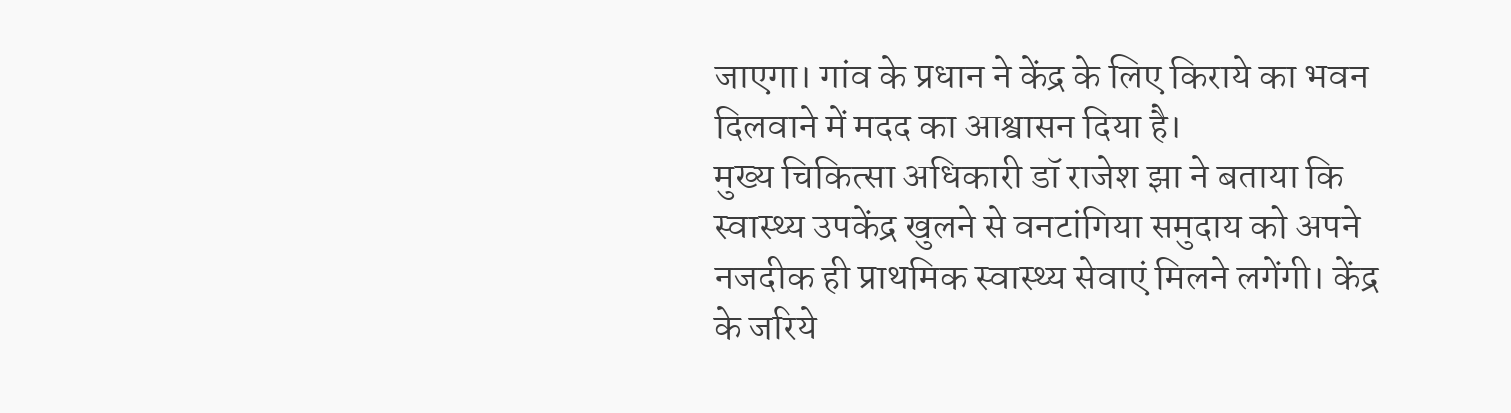जाएगा। गांव के प्रधान ने केंद्र के लिए किराये का भवन दिलवाने में मदद का आश्वासन दिया है।
मुख्य चिकित्सा अधिकारी डॉ राजेश झा ने बताया कि स्वास्थ्य उपकेंद्र खुलने से वनटांगिया समुदाय को अपने नजदीक ही प्राथमिक स्वास्थ्य सेवाएं मिलने लगेंगी। केंद्र के जरिये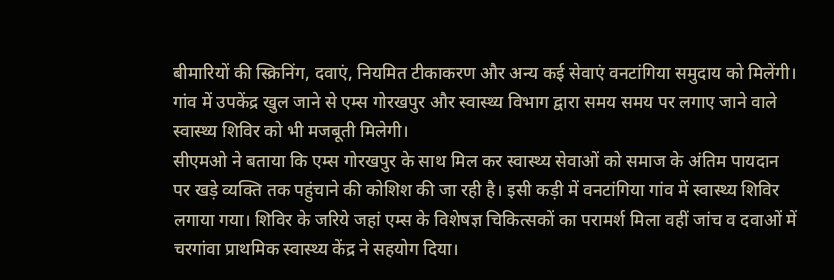बीमारियों की स्क्रिनिंग, दवाएं, नियमित टीकाकरण और अन्य कई सेवाएं वनटांगिया समुदाय को मिलेंगी। गांव में उपकेंद्र खुल जाने से एम्स गोरखपुर और स्वास्थ्य विभाग द्वारा समय समय पर लगाए जाने वाले स्वास्थ्य शिविर को भी मजबूती मिलेगी।
सीएमओ ने बताया कि एम्स गोरखपुर के साथ मिल कर स्वास्थ्य सेवाओं को समाज के अंतिम पायदान पर खड़े व्यक्ति तक पहुंचाने की कोशिश की जा रही है। इसी कड़ी में वनटांगिया गांव में स्वास्थ्य शिविर लगाया गया। शिविर के जरिये जहां एम्स के विशेषज्ञ चिकित्सकों का परामर्श मिला वहीं जांच व दवाओं में चरगांवा प्राथमिक स्वास्थ्य केंद्र ने सहयोग दिया।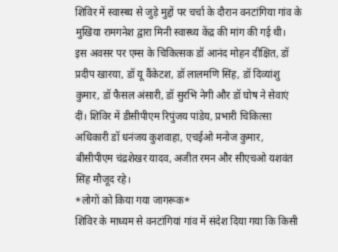शिविर में स्वास्थ्य से जुड़े मुद्दों पर चर्चा के दौरान वनटांगिया गांव के मुखिया रामगनेश द्वारा मिनी स्वास्थ्य केंद्र की मांग की गई थी।
इस अवसर पर एम्स के चिकित्सक डॉ आनंद मोहन दीक्षित, डॉ प्रदीप खारया, डॉ यू वैंकेटश, डॉ लालमणि सिंह, डॉ दिव्यांशु कुमार, डॉ फैसल अंसारी, डॉ सुरभि नेगी और डॉ घोष ने सेवाएं दीं। शिविर में डीसीपीएम रिपुंजय पांडेय, प्रभारी चिकित्सा अधिकारी डॉ धनंजय कुशवाहा, एचईओ मनोज कुमार, बीसीपीएम चंद्रशेखर यादव, अजीत रमन और सीएचओ यशवंत सिंह मौजूद रहे।
*लोगों को किया गया जागरूक*
शिविर के माध्यम से वनटांगियां गांव में संदेश दिया गया कि किसी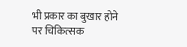भी प्रकार का बुखार होने पर चिकित्सक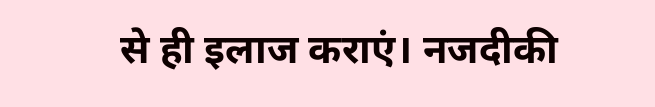से ही इलाज कराएं। नजदीकी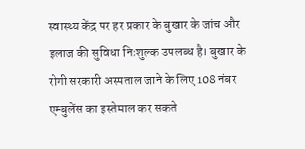स्वास्थ्य केंद्र पर हर प्रकार के बुखार के जांच और इलाज की सुविधा निःशुल्क उपलब्ध है। बुखार के रोगी सरकारी अस्पताल जाने के लिए 108 नंबर एम्बुलेंस का इस्तेमाल कर सकते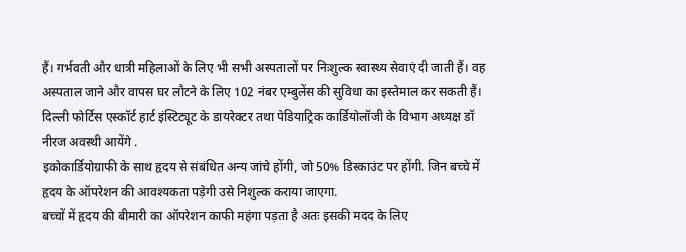हैं। गर्भवती और धात्री महिलाओं के लिए भी सभी अस्पतालों पर निःशुल्क स्वास्थ्य सेवाएं दी जाती हैं। वह अस्पताल जाने और वापस घर लौटने के लिए 102 नंबर एम्बुलेंस की सुविधा का इस्तेमाल कर सकती हैं।
दिल्ली फोर्टिस एस्कॉर्ट हार्ट इंस्टिट्यूट के डायरेक्टर तथा पेडियाट्रिक कार्डियोलॉजी के विभाग अध्यक्ष डॉ नीरज अवस्थी आयेंगे .
इकोकार्डियोग्राफी के साथ हृदय से संबंधित अन्य जांचे होंगी, जो 50% डिस्काउंट पर होंगी. जिन बच्चे में हृदय के ऑपरेशन की आवश्यकता पड़ेगी उसे निशुल्क कराया जाएगा.
बच्चों में हृदय की बीमारी का ऑपरेशन काफी महंगा पड़ता है अतः इसकी मदद के लिए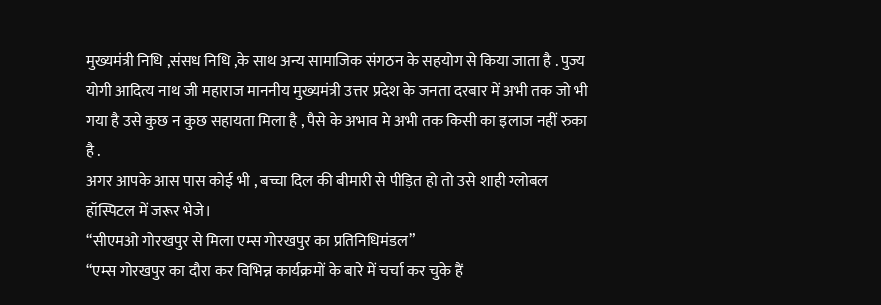मुख्यमंत्री निधि ,संसध निधि ,के साथ अन्य सामाजिक संगठन के सहयोग से किया जाता है . पुज्य योगी आदित्य नाथ जी महाराज माननीय मुख्यमंत्री उत्तर प्रदेश के जनता दरबार में अभी तक जो भी गया है उसे कुछ न कुछ सहायता मिला है , पैसे के अभाव मे अभी तक किसी का इलाज नहीं रुका है .
अगर आपके आस पास कोई भी , बच्चा दिल की बीमारी से पीड़ित हो तो उसे शाही ग्लोबल हॉस्पिटल में जरूर भेजे।
“सीएमओ गोरखपुर से मिला एम्स गोरखपुर का प्रतिनिधिमंडल”
“एम्स गोरखपुर का दौरा कर विभिन्न कार्यक्रमों के बारे में चर्चा कर चुके हैं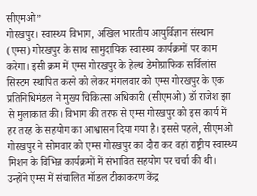सीएमओ”
गोरखपुर। स्वास्थ्य विभाग, अखिल भारतीय आयुर्विज्ञान संस्थान (एम्स) गोरखपुर के साथ सामुदायिक स्वास्थ्य कार्यक्रमों पर काम करेगा। इसी क्रम में एम्स गोरखपुर के हेल्थ डेमोग्राफिक सर्विलांस सिस्टम स्थापित करने को लेकर मंगलवार को एम्स गोरखपुर के एक प्रतिनिधिमंडल ने मुख्य चिकित्सा अधिकारी (सीएमओ) डॉ राजेश झा से मुलाकात की। विभाग की तरफ से एम्स गोरखपुर को इस कार्य में हर तरह के सहयोग का आश्वासन दिया गया है। इससे पहले, सीएमओ गोरखपुर ने सोमवार को एम्स गोरखपुर का दौरा कर वहां राष्ट्रीय स्वास्थ्य मिशन के विभिन्न कार्यक्रमों में संभावित सहयोग पर चर्चा की थी। उन्होंने एम्स में संचालित मॉडल टीकाकरण केंद्र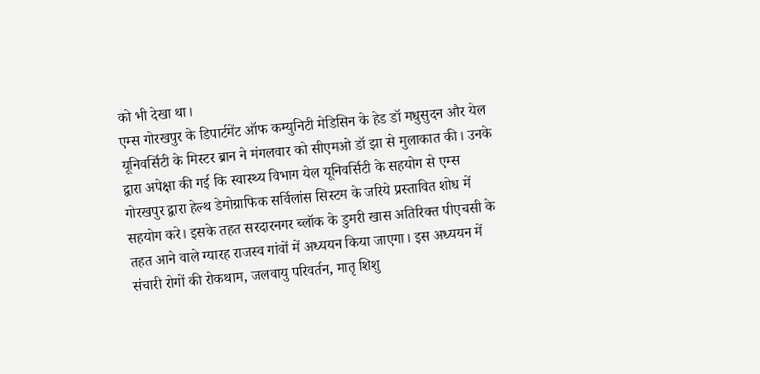को भी देखा था।
एम्स गोरखपुर के डिपार्टमेंट ऑफ कम्युनिटी मेडिसिन के हेड डॉ मधुसुदन और येल यूनिवर्सिटी के मिस्टर ब्रान ने मंगलवार को सीएमओ डॉ झा से मुलाकात की। उनके द्वारा अपेक्षा की गई कि स्वास्थ्य विभाग येल यूनिवर्सिटी के सहयोग से एम्स गोरखपुर द्वारा हेल्थ डेमोग्राफिक सर्विलांस सिस्टम के जरिये प्रस्तावित शोध में सहयोग करे। इसके तहत सरदारनगर ब्लॉक के डुमरी खास अतिरिक्त पीएचसी के तहत आने वाले ग्यारह राजस्व गांवों में अध्ययन किया जाएगा। इस अध्ययन में संचारी रोगों की रोकथाम, जलवायु परिवर्तन, मातृ शिशु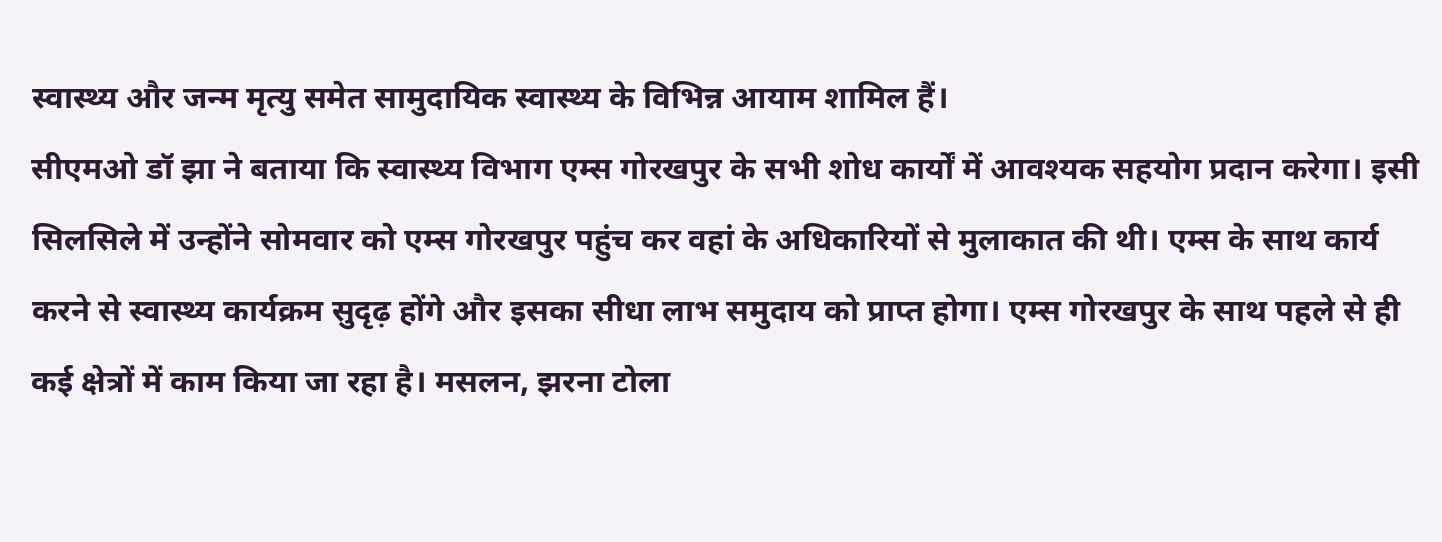स्वास्थ्य और जन्म मृत्यु समेत सामुदायिक स्वास्थ्य के विभिन्न आयाम शामिल हैं।
सीएमओ डॉ झा ने बताया कि स्वास्थ्य विभाग एम्स गोरखपुर के सभी शोध कार्यों में आवश्यक सहयोग प्रदान करेगा। इसी सिलसिले में उन्होंने सोमवार को एम्स गोरखपुर पहुंच कर वहां के अधिकारियों से मुलाकात की थी। एम्स के साथ कार्य करने से स्वास्थ्य कार्यक्रम सुदृढ़ होंगे और इसका सीधा लाभ समुदाय को प्राप्त होगा। एम्स गोरखपुर के साथ पहले से ही कई क्षेत्रों में काम किया जा रहा है। मसलन, झरना टोला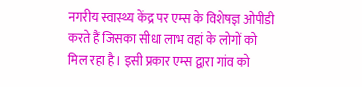नगरीय स्वास्थ्य केंद्र पर एम्स के विशेषज्ञ ओपीडी करते हैं जिसका सीधा लाभ वहां के लोगों को मिल रहा है। इसी प्रकार एम्स द्वारा गांव को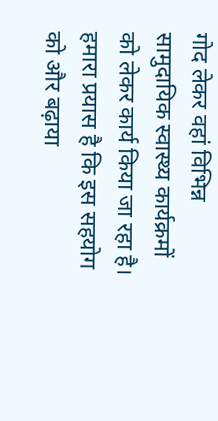गोद लेकर वहां विभिन्न सामुदायिक स्वास्थ्य कार्यक्रमों को लेकर कार्य किया जा रहा है। हमारा प्रयास है कि इस सहयोग को और बढ़ाया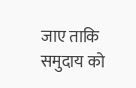जाए ताकि समुदाय को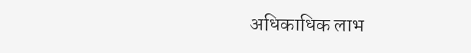अधिकाधिक लाभ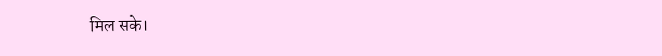मिल सके।